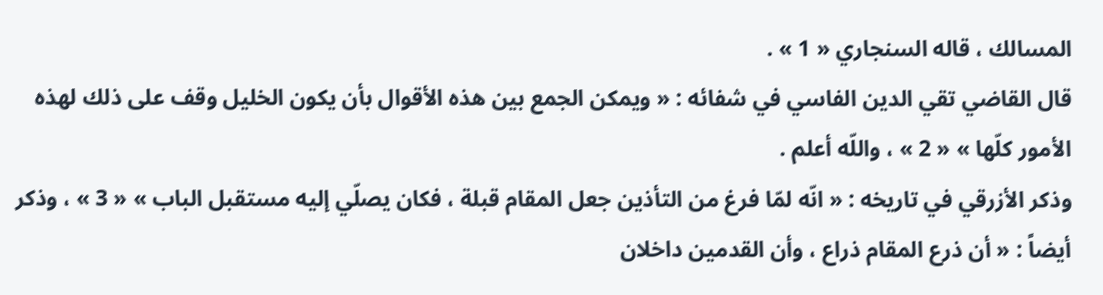المسالك ، قاله السنجاري « 1 » .
قال القاضي تقي الدين الفاسي في شفائه : « ويمكن الجمع بين هذه الأقوال بأن يكون الخليل وقف على ذلك لهذه الأمور كلّها » « 2 » ، واللّه أعلم .
وذكر الأزرقي في تاريخه : « انّه لمّا فرغ من التأذين جعل المقام قبلة ، فكان يصلّي إليه مستقبل الباب » « 3 » ، وذكر أيضاً : « أن ذرع المقام ذراع ، وأن القدمين داخلان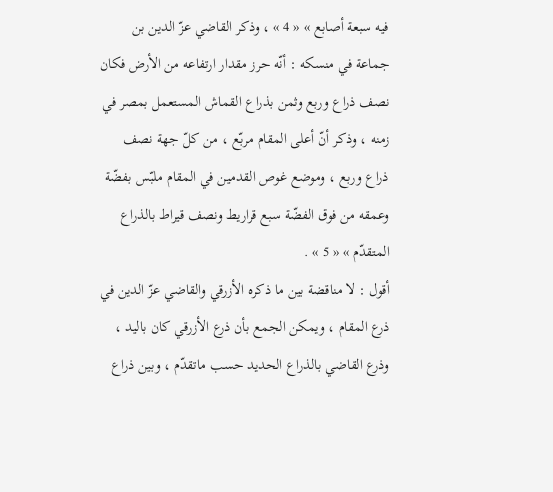فيه سبعة أصابع » « 4 » ، وذكر القاضي عزّ الدين بن جماعة في منسكه : أنّه حرز مقدار ارتفاعه من الأرض فكان نصف ذراع وربع وثمن بذراع القماش المستعمل بمصر في زمنه ، وذكر أنّ أعلى المقام مربّع ، من كلّ جهة نصف ذراع وربع ، وموضع غوص القدمين في المقام ملبّس بفضّة وعمقه من فوق الفضّة سبع قراريط ونصف قيراط بالذراع المتقدّم » « 5 » .
أقول : لا مناقضة بين ما ذكره الأزرقي والقاضي عزّ الدين في ذرع المقام ، ويمكن الجمع بأن ذرع الأزرقي كان باليد ، وذرع القاضي بالذراع الحديد حسب ماتقدّم ، وبين ذراع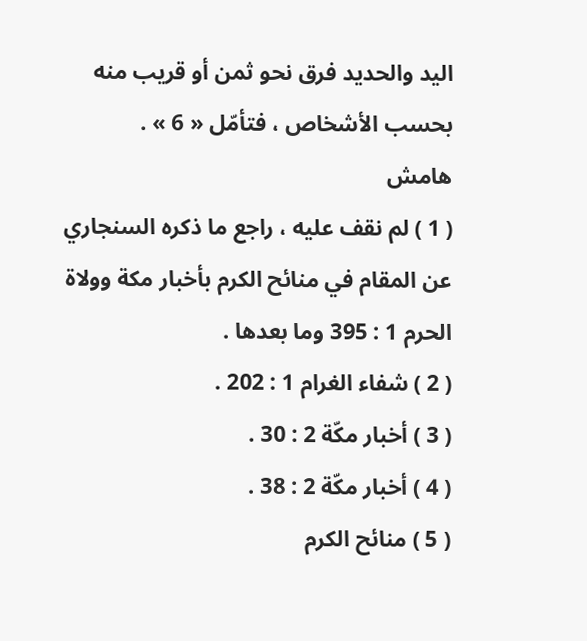اليد والحديد فرق نحو ثمن أو قريب منه بحسب الأشخاص ، فتأمّل « 6 » .
هامش
( 1 ) لم نقف عليه ، راجع ما ذكره السنجاري عن المقام في منائح الكرم بأخبار مكة وولاة الحرم 1 : 395 وما بعدها .
( 2 ) شفاء الغرام 1 : 202 .
( 3 ) أخبار مكّة 2 : 30 .
( 4 ) أخبار مكّة 2 : 38 .
( 5 ) منائح الكرم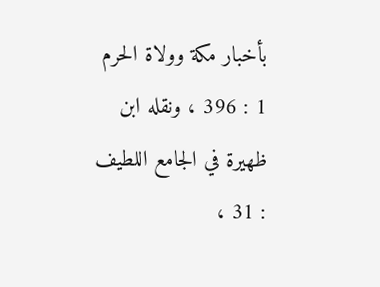بأخبار مكة وولاة الحرم 1 : 396 ، ونقله ابن ظهيرة في الجامع اللطيف : 31 ،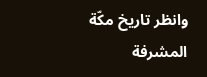وانظر تاريخ مكّة المشرفة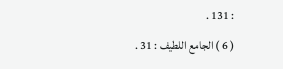: 131 .
( 6 ) الجامع اللطيف : 31 .